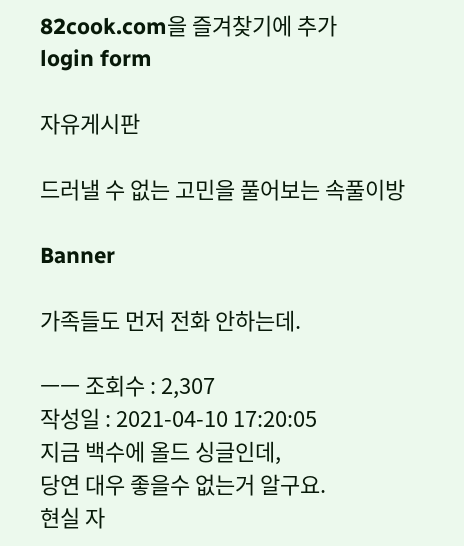82cook.com을 즐겨찾기에 추가
login form

자유게시판

드러낼 수 없는 고민을 풀어보는 속풀이방

Banner

가족들도 먼저 전화 안하는데.

ㅡㅡ 조회수 : 2,307
작성일 : 2021-04-10 17:20:05
지금 백수에 올드 싱글인데,
당연 대우 좋을수 없는거 알구요.
현실 자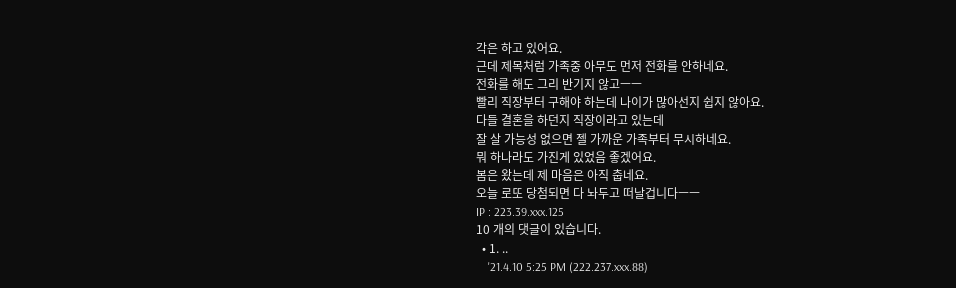각은 하고 있어요.
근데 제목처럼 가족중 아무도 먼저 전화를 안하네요.
전화를 해도 그리 반기지 않고ㅡㅡ
빨리 직장부터 구해야 하는데 나이가 많아선지 쉽지 않아요.
다들 결혼을 하던지 직장이라고 있는데
잘 살 가능성 없으면 젤 가까운 가족부터 무시하네요.
뭐 하나라도 가진게 있었음 좋겠어요.
봄은 왔는데 제 마음은 아직 춥네요.
오늘 로또 당첨되면 다 놔두고 떠날겁니다ㅡㅡ
IP : 223.39.xxx.125
10 개의 댓글이 있습니다.
  • 1. ..
    '21.4.10 5:25 PM (222.237.xxx.88)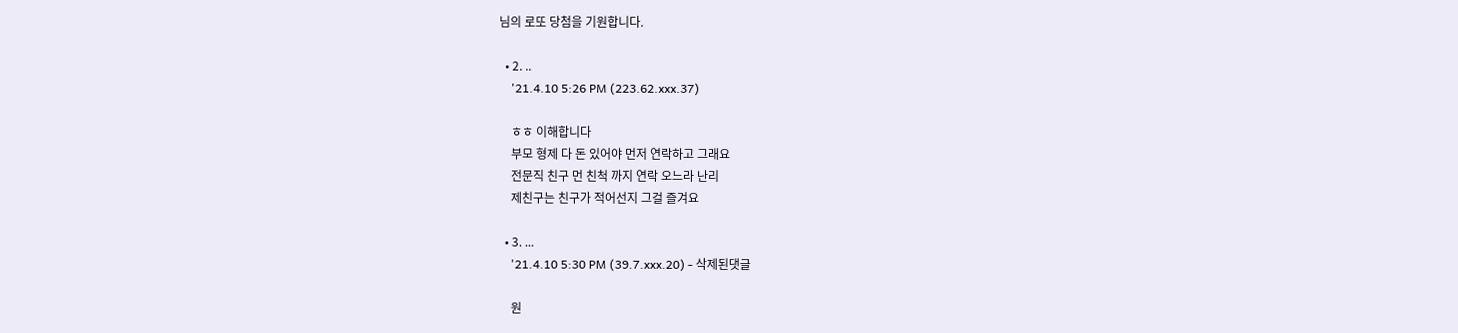님의 로또 당첨을 기원합니다.

  • 2. ..
    '21.4.10 5:26 PM (223.62.xxx.37)

    ㅎㅎ 이해합니다
    부모 형제 다 돈 있어야 먼저 연락하고 그래요
    전문직 친구 먼 친척 까지 연락 오느라 난리
    제친구는 친구가 적어선지 그걸 즐겨요

  • 3. ...
    '21.4.10 5:30 PM (39.7.xxx.20) - 삭제된댓글

    원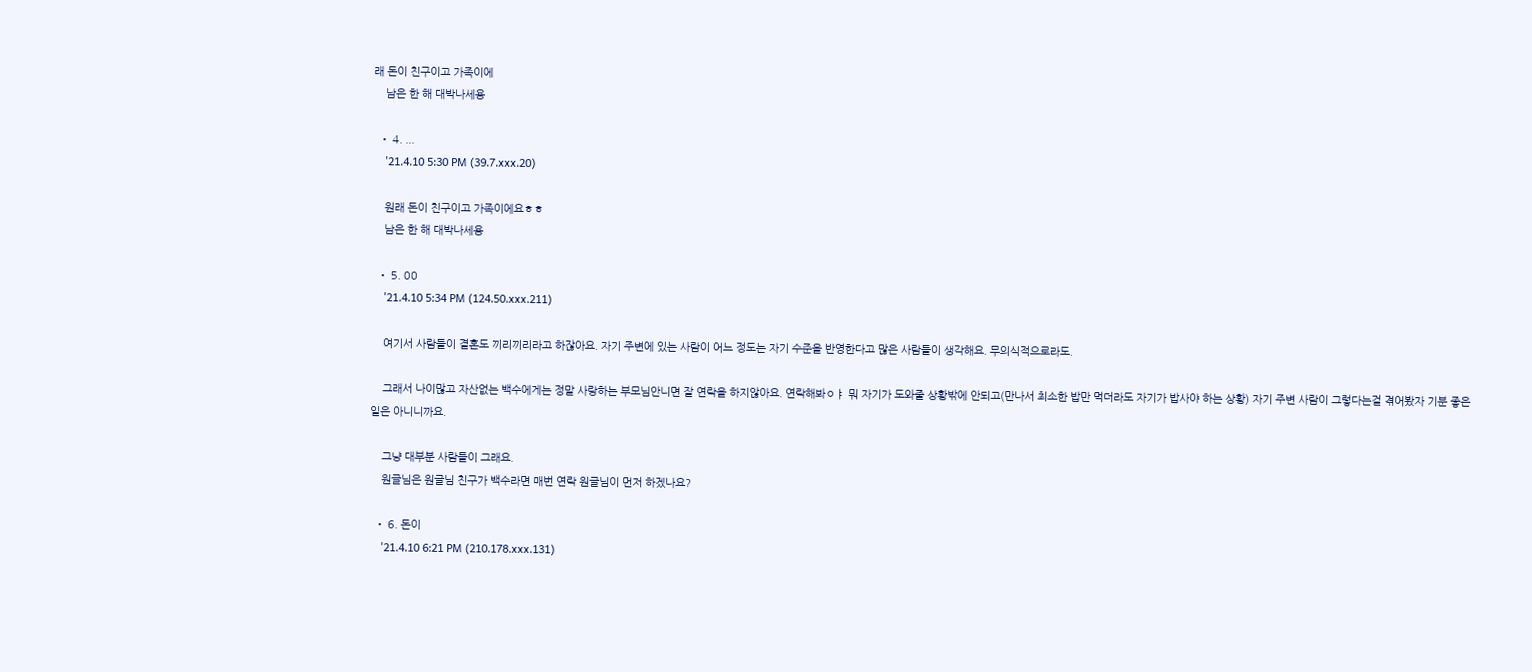래 돈이 친구이고 가족이에
    남은 한 해 대박나세용

  • 4. ...
    '21.4.10 5:30 PM (39.7.xxx.20)

    원래 돈이 친구이고 가족이에요ㅎㅎ
    남은 한 해 대박나세용

  • 5. 00
    '21.4.10 5:34 PM (124.50.xxx.211)

    여기서 사람들이 결혼도 끼리끼리라고 하잖아요. 자기 주변에 있는 사람이 어느 정도는 자기 수준을 반영한다고 많은 사람들이 생각해요. 무의식적으로라도.

    그래서 나이많고 자산없는 백수에게는 정말 사랑하는 부모님안니면 잘 연락을 하지않아요. 연락해봐ㅇㅑ 뭐 자기가 도와줄 상황밖에 안되고(만나서 최소한 밥만 먹더라도 자기가 밥사야 하는 상황) 자기 주변 사람이 그렇다는걸 겪어봤자 기분 좋은 일은 아니니까요.

    그냥 대부분 사람들이 그래요.
    원글님은 원글님 친구가 백수라면 매번 연락 원글님이 먼저 하겠나요?

  • 6. 돈이
    '21.4.10 6:21 PM (210.178.xxx.131)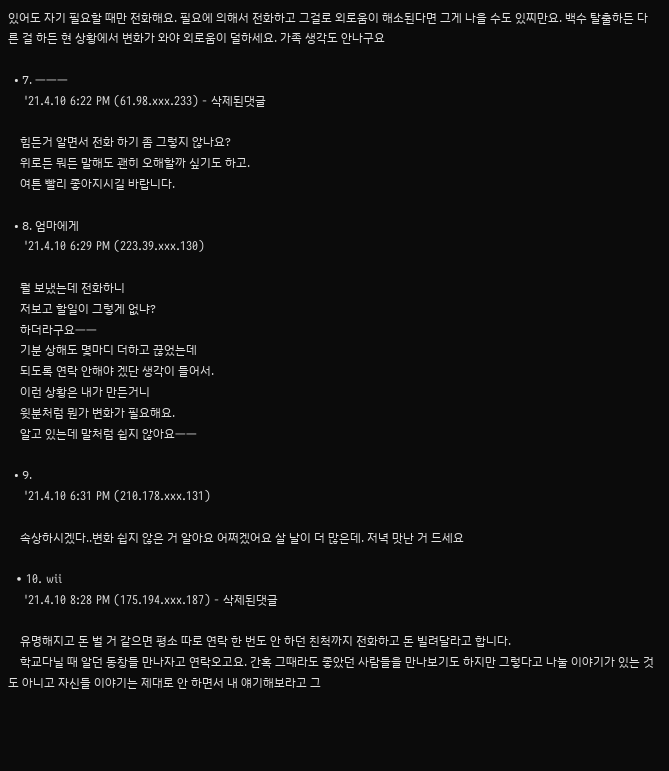있어도 자기 필요할 때만 전화해요. 필요에 의해서 전화하고 그걸로 외로움이 해소된다면 그게 나을 수도 있찌만요. 백수 탈출하든 다른 걸 하든 현 상황에서 변화가 와야 외로움이 덜하세요. 가족 생각도 안나구요

  • 7. ㅡㅡㅡ
    '21.4.10 6:22 PM (61.98.xxx.233) - 삭제된댓글

    힘든거 알면서 전화 하기 좀 그렇지 않나요?
    위로든 뭐든 말해도 괜히 오해할까 싶기도 하고.
    여튼 빨리 좋아지시길 바랍니다.

  • 8. 엄마에게
    '21.4.10 6:29 PM (223.39.xxx.130)

    뭘 보냈는데 전화하니
    저보고 할일이 그렇게 없냐?
    하더라구요ㅡㅡ
    기분 상해도 몇마디 더하고 끊었는데
    되도록 연락 안해야 겠단 생각이 들어서.
    이런 상황은 내가 만든거니
    윗분처럼 뭔가 변화가 필요해요.
    알고 있는데 말처럼 쉽지 않아요ㅡㅡ

  • 9.
    '21.4.10 6:31 PM (210.178.xxx.131)

    속상하시겠다..변화 쉽지 않은 거 알아요 어쩌겠어요 살 날이 더 많은데. 저녁 맛난 거 드세요

  • 10. wii
    '21.4.10 8:28 PM (175.194.xxx.187) - 삭제된댓글

    유명해지고 돈 벌 거 같으면 평소 따로 연락 한 번도 안 하던 친척까지 전화하고 돈 빌려달라고 합니다.
    학교다닐 때 알던 동창들 만나자고 연락오고요. 간혹 그때라도 좋았던 사람들을 만나보기도 하지만 그렇다고 나눌 이야기가 있는 것도 아니고 자신들 이야기는 제대로 안 하면서 내 얘기해보라고 그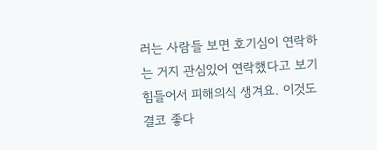러는 사람들 보면 호기심이 연락하는 거지 관심있어 연락했다고 보기 힘들어서 피해의식 생겨요. 이것도 결코 좋다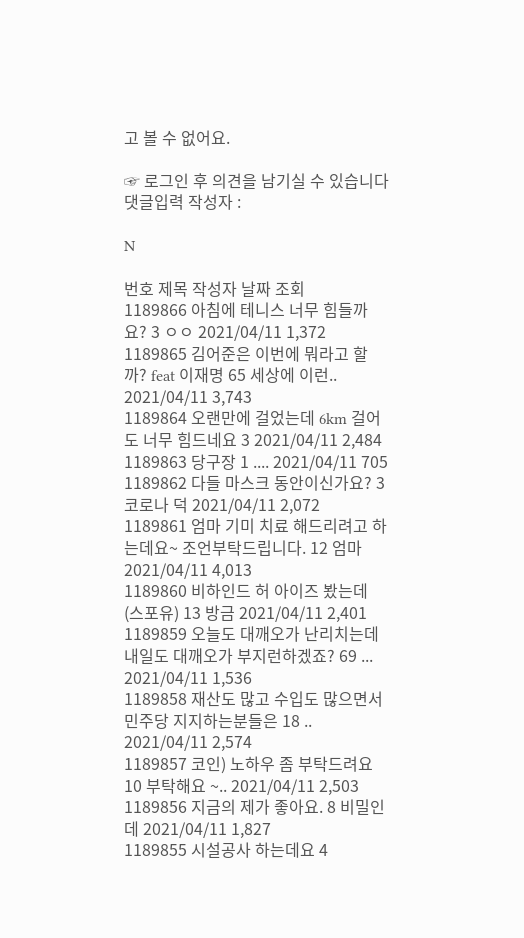고 볼 수 없어요.

☞ 로그인 후 의견을 남기실 수 있습니다
댓글입력 작성자 :

N

번호 제목 작성자 날짜 조회
1189866 아침에 테니스 너무 힘들까요? 3 ㅇㅇ 2021/04/11 1,372
1189865 김어준은 이번에 뭐라고 할까? feat 이재명 65 세상에 이런.. 2021/04/11 3,743
1189864 오랜만에 걸었는데 6km 걸어도 너무 힘드네요 3 2021/04/11 2,484
1189863 당구장 1 .... 2021/04/11 705
1189862 다들 마스크 동안이신가요? 3 코로나 덕 2021/04/11 2,072
1189861 엄마 기미 치료 해드리려고 하는데요~ 조언부탁드립니다. 12 엄마 2021/04/11 4,013
1189860 비하인드 허 아이즈 봤는데 (스포유) 13 방금 2021/04/11 2,401
1189859 오늘도 대깨오가 난리치는데 내일도 대깨오가 부지런하겠죠? 69 ... 2021/04/11 1,536
1189858 재산도 많고 수입도 많으면서 민주당 지지하는분들은 18 .. 2021/04/11 2,574
1189857 코인) 노하우 좀 부탁드려요 10 부탁해요 ~.. 2021/04/11 2,503
1189856 지금의 제가 좋아요. 8 비밀인데 2021/04/11 1,827
1189855 시설공사 하는데요 4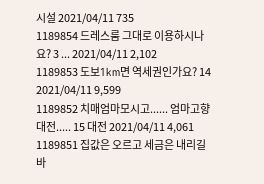시설 2021/04/11 735
1189854 드레스룸 그대로 이용하시나요? 3 ... 2021/04/11 2,102
1189853 도보1km면 역세권인가요? 14 2021/04/11 9,599
1189852 치매엄마모시고...... 엄마고향 대전..... 15 대전 2021/04/11 4,061
1189851 집값은 오르고 세금은 내리길바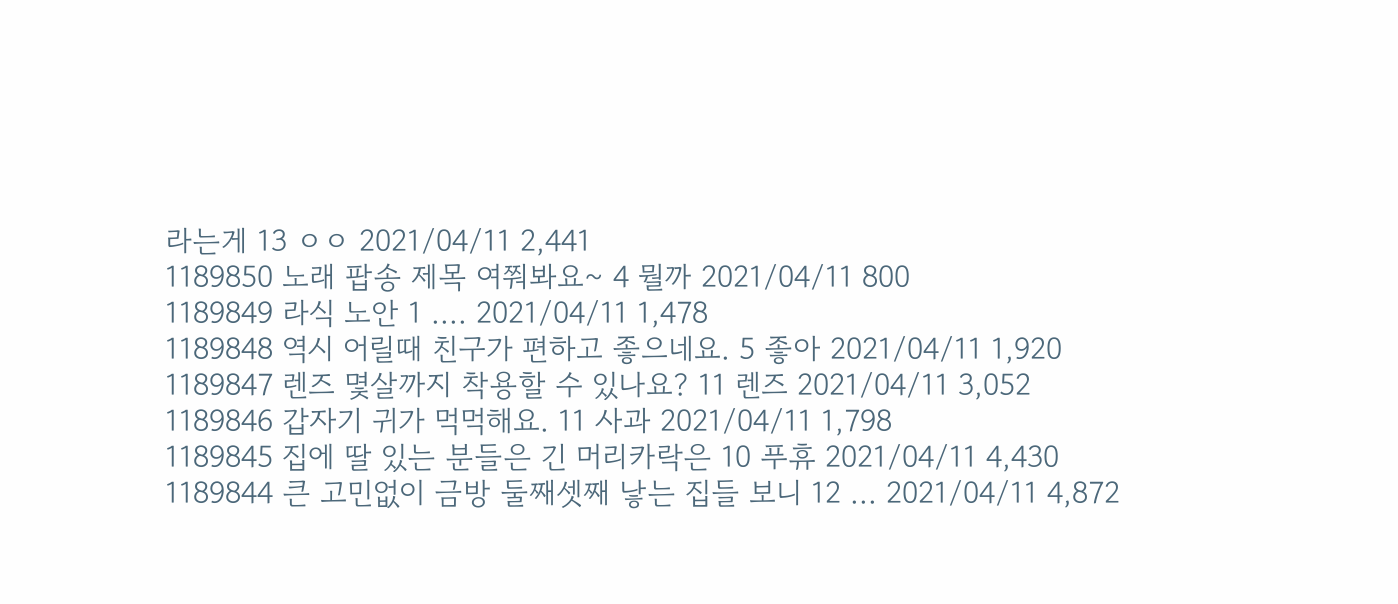라는게 13 ㅇㅇ 2021/04/11 2,441
1189850 노래 팝송 제목 여쭤봐요~ 4 뭘까 2021/04/11 800
1189849 라식 노안 1 .... 2021/04/11 1,478
1189848 역시 어릴때 친구가 편하고 좋으네요. 5 좋아 2021/04/11 1,920
1189847 렌즈 몇살까지 착용할 수 있나요? 11 렌즈 2021/04/11 3,052
1189846 갑자기 귀가 먹먹해요. 11 사과 2021/04/11 1,798
1189845 집에 딸 있는 분들은 긴 머리카락은 10 푸휴 2021/04/11 4,430
1189844 큰 고민없이 금방 둘째셋째 낳는 집들 보니 12 ... 2021/04/11 4,872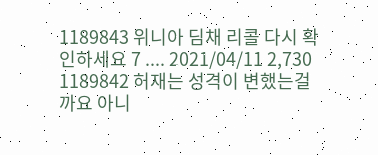1189843 위니아 딤채 리콜 다시 확인하세요 7 .... 2021/04/11 2,730
1189842 허재는 성격이 변했는걸까요 아니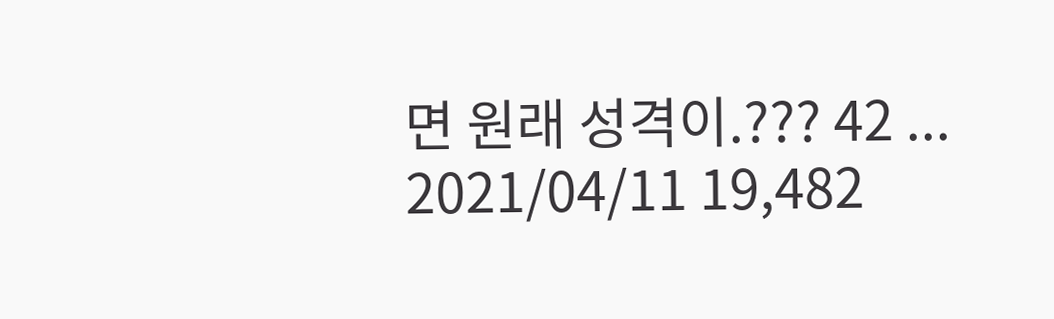면 원래 성격이.??? 42 ... 2021/04/11 19,482